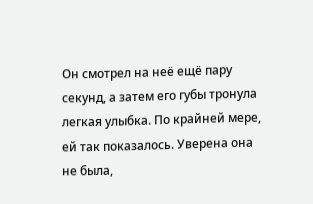Он смотрел на неё ещё пару секунд, а затем его губы тронула легкая улыбка. По крайней мере, ей так показалось. Уверена она не была,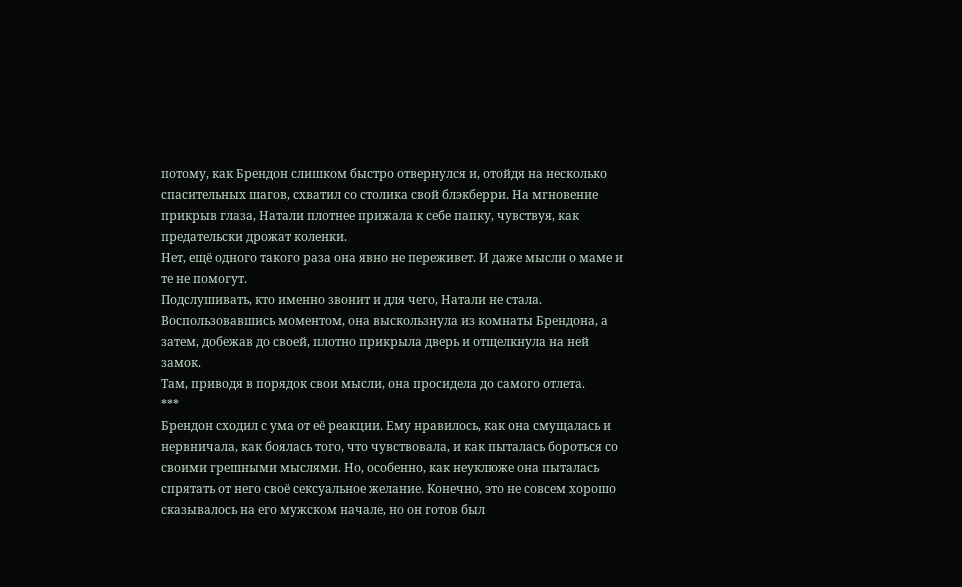потому, как Брендон слишком быстро отвернулся и, отойдя на несколько спасительных шагов, схватил со столика свой блэкберри. На мгновение прикрыв глаза, Натали плотнее прижала к себе папку, чувствуя, как предательски дрожат коленки.
Нет, ещё одного такого раза она явно не переживет. И даже мысли о маме и те не помогут.
Подслушивать, кто именно звонит и для чего, Натали не стала. Воспользовавшись моментом, она выскользнула из комнаты Брендона, а затем, добежав до своей, плотно прикрыла дверь и отщелкнула на ней замок.
Там, приводя в порядок свои мысли, она просидела до самого отлета.
***
Брендон сходил с ума от её реакции. Ему нравилось, как она смущалась и нервничала, как боялась того, что чувствовала, и как пыталась бороться со своими грешными мыслями. Но, особенно, как неуклюже она пыталась спрятать от него своё сексуальное желание. Конечно, это не совсем хорошо сказывалось на его мужском начале, но он готов был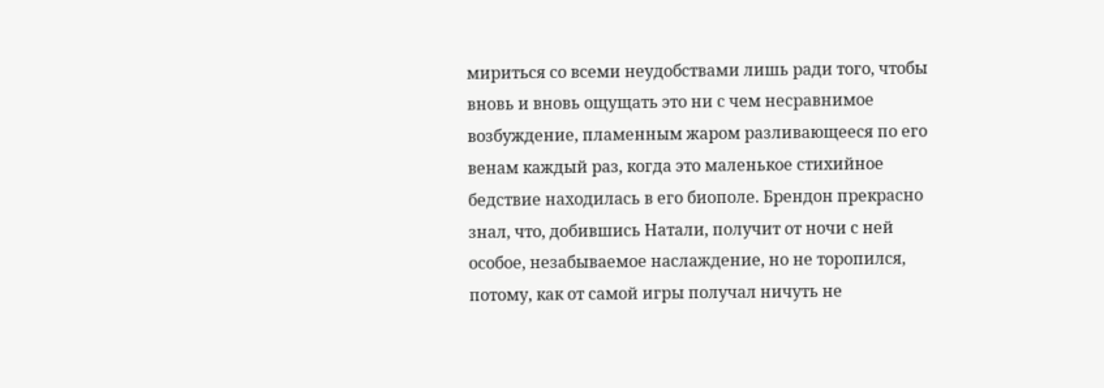мириться со всеми неудобствами лишь ради того, чтобы вновь и вновь ощущать это ни с чем несравнимое возбуждение, пламенным жаром разливающееся по его венам каждый раз, когда это маленькое стихийное бедствие находилась в его биополе. Брендон прекрасно знал, что, добившись Натали, получит от ночи с ней особое, незабываемое наслаждение, но не торопился, потому, как от самой игры получал ничуть не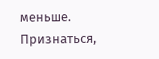меньше.
Признаться,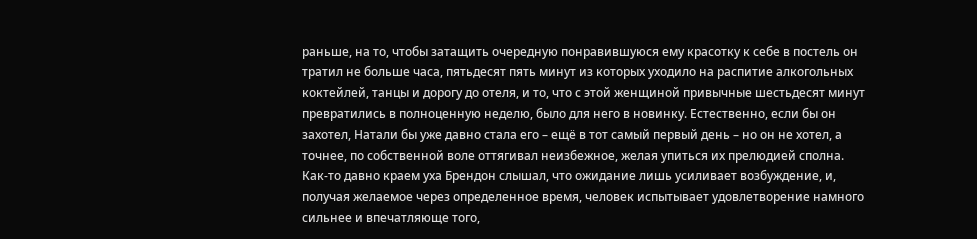раньше, на то, чтобы затащить очередную понравившуюся ему красотку к себе в постель он тратил не больше часа, пятьдесят пять минут из которых уходило на распитие алкогольных коктейлей, танцы и дорогу до отеля, и то, что с этой женщиной привычные шестьдесят минут превратились в полноценную неделю, было для него в новинку. Естественно, если бы он захотел, Натали бы уже давно стала его – ещё в тот самый первый день – но он не хотел, а точнее, по собственной воле оттягивал неизбежное, желая упиться их прелюдией сполна. Как-то давно краем уха Брендон слышал, что ожидание лишь усиливает возбуждение, и, получая желаемое через определенное время, человек испытывает удовлетворение намного сильнее и впечатляюще того,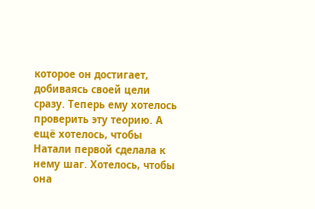которое он достигает, добиваясь своей цели сразу. Теперь ему хотелось проверить эту теорию. А ещё хотелось, чтобы Натали первой сделала к нему шаг. Хотелось, чтобы она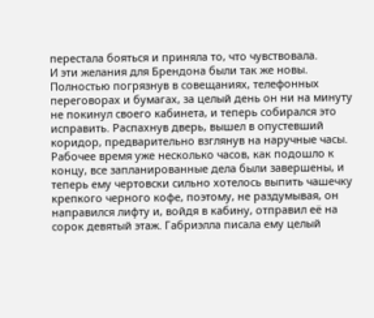перестала бояться и приняла то, что чувствовала.
И эти желания для Брендона были так же новы.
Полностью погрязнув в совещаниях, телефонных переговорах и бумагах, за целый день он ни на минуту не покинул своего кабинета, и теперь собирался это исправить. Распахнув дверь, вышел в опустевший коридор, предварительно взглянув на наручные часы. Рабочее время уже несколько часов, как подошло к концу, все запланированные дела были завершены, и теперь ему чертовски сильно хотелось выпить чашечку крепкого черного кофе, поэтому, не раздумывая, он направился лифту и, войдя в кабину, отправил её на сорок девятый этаж. Габриэлла писала ему целый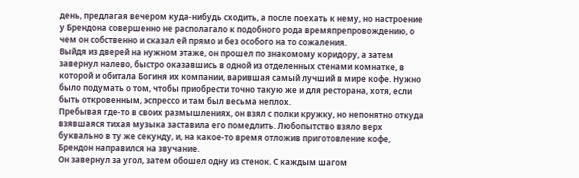день, предлагая вечером куда-нибудь сходить, а после поехать к нему, но настроение у Брендона совершенно не располагало к подобного рода времяпрепровождению, о чем он собственно и сказал ей прямо и без особого на то сожаления.
Выйдя из дверей на нужном этаже, он прошел по знакомому коридору, а затем завернул налево, быстро оказавшись в одной из отделенных стенами комнатке, в которой и обитала Богиня их компании, варившая самый лучший в мире кофе. Нужно было подумать о том, чтобы приобрести точно такую же и для ресторана, хотя, если быть откровенным, эспрессо и там был весьма неплох.
Пребывая где-то в своих размышлениях, он взял с полки кружку, но непонятно откуда взявшаяся тихая музыка заставила его помедлить. Любопытство взяло верх буквально в ту же секунду, и, на какое-то время отложив приготовление кофе, Брендон направился на звучание.
Он завернул за угол, затем обошел одну из стенок. С каждым шагом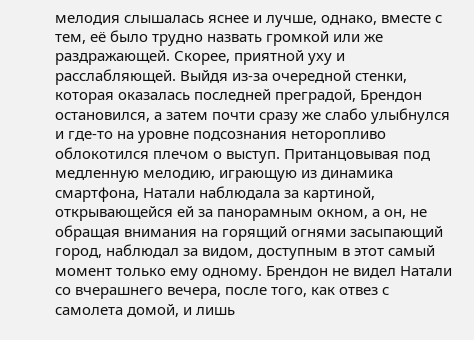мелодия слышалась яснее и лучше, однако, вместе с тем, её было трудно назвать громкой или же раздражающей. Скорее, приятной уху и расслабляющей. Выйдя из-за очередной стенки, которая оказалась последней преградой, Брендон остановился, а затем почти сразу же слабо улыбнулся и где-то на уровне подсознания неторопливо облокотился плечом о выступ. Пританцовывая под медленную мелодию, играющую из динамика смартфона, Натали наблюдала за картиной, открывающейся ей за панорамным окном, а он, не обращая внимания на горящий огнями засыпающий город, наблюдал за видом, доступным в этот самый момент только ему одному. Брендон не видел Натали со вчерашнего вечера, после того, как отвез с самолета домой, и лишь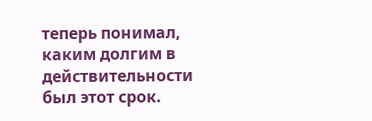теперь понимал, каким долгим в действительности был этот срок.